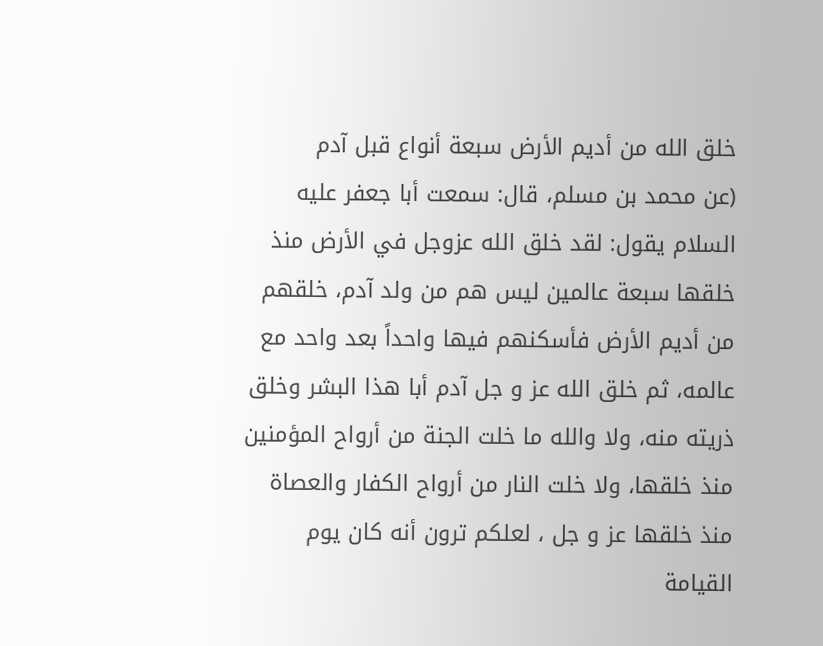خلق الله من أديم الأرض سبعة أنواع قبل آدم
(عن محمد بن مسلم، قال: سمعت أبا جعفر عليه السلام يقول: لقد خلق الله عزوجل في الأرض منذ خلقها سبعة عالمين ليس هم من ولد آدم، خلقهم من أديم الأرض فأسكنهم فيها واحداً بعد واحد مع عالمه، ثم خلق الله عز و جل آدم أبا هذا البشر وخلق ذريته منه، ولا والله ما خلت الجنة من أرواح المؤمنين منذ خلقها، ولا خلت النار من أرواح الكفار والعصاة منذ خلقها عز و جل ، لعلكم ترون أنه كان يوم القيامة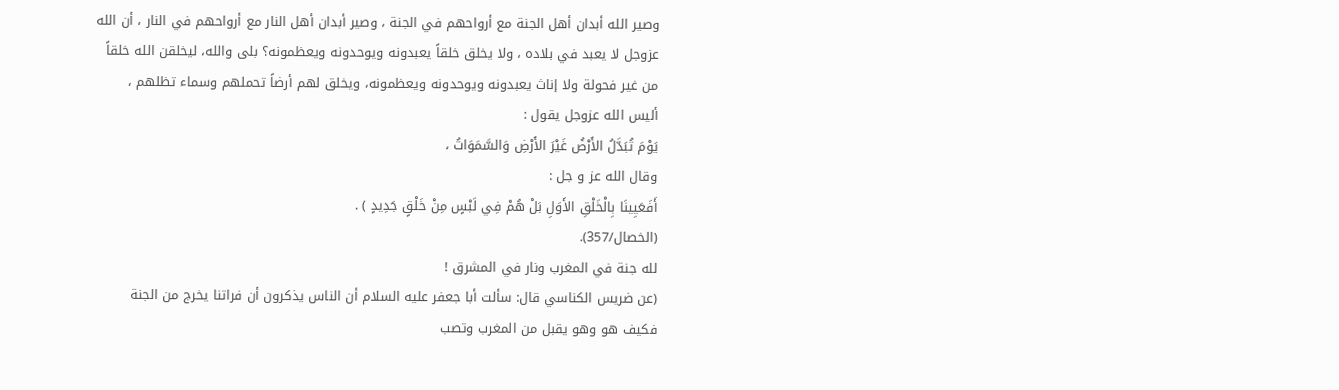وصير الله أبدان أهل الجنة مع أرواحهم في الجنة ، وصير أبدان أهل النار مع أرواحهم في النار ، أن الله عزوجل لا يعبد في بلاده ، ولا يخلق خلقاً يعبدونه ويوحدونه ويعظمونه؟ بلى والله، ليخلقن الله خلقاً من غير فحولة ولا إناث يعبدونه ويوحدونه ويعظمونه، ويخلق لهم أرضاً تحملهم وسماء تظلهم ، أليس الله عزوجل يقول :
يَوْمَ تُبَدَّلُ الأَرْضُ غَيْرَ الأَرْضِ وَالسَّمَوَاتُ ،
وقال الله عز و جل :
أَفَعَيِينَا بِالْخَلْقِ الأَوَلِ بَلْ هُمْ فِي لَبْسٍ مِنْ خَلْقٍ جَدِيدٍ ) .
(الخصال/357).
لله جنة في المغرب ونار في المشرق !
(عن ضريس الكناسي قال: سألت أبا جعفر عليه السلام أن الناس يذكرون أن فراتنا يخرج من الجنة فكيف هو وهو يقبل من المغرب وتصب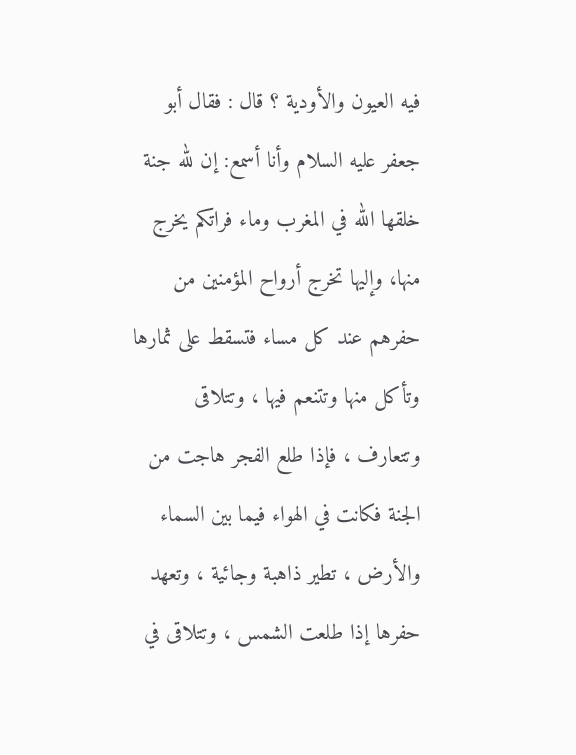فيه العيون والأودية ؟ قال : فقال أبو جعفر عليه السلام وأنا أسمع: إن لله جنة خلقها الله في المغرب وماء فراتكم يخرج منها، وإليها تخرج أرواح المؤمنين من حفرهم عند كل مساء فتسقط على ثمارها وتأكل منها وتتنعم فيها ، وتتلاقى وتتعارف ، فإذا طلع الفجر هاجت من الجنة فكانت في الهواء فيما بين السماء والأرض ، تطير ذاهبة وجائية ، وتعهد حفرها إذا طلعت الشمس ، وتتلاقى في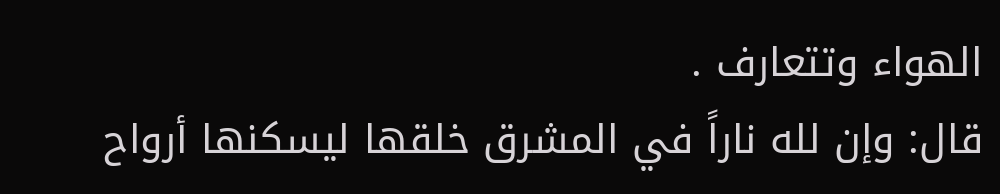الهواء وتتعارف .
قال: وإن لله ناراً في المشرق خلقها ليسكنها أرواح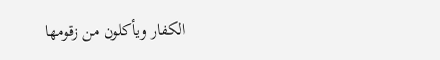الكفار ويأكلون من زقومها